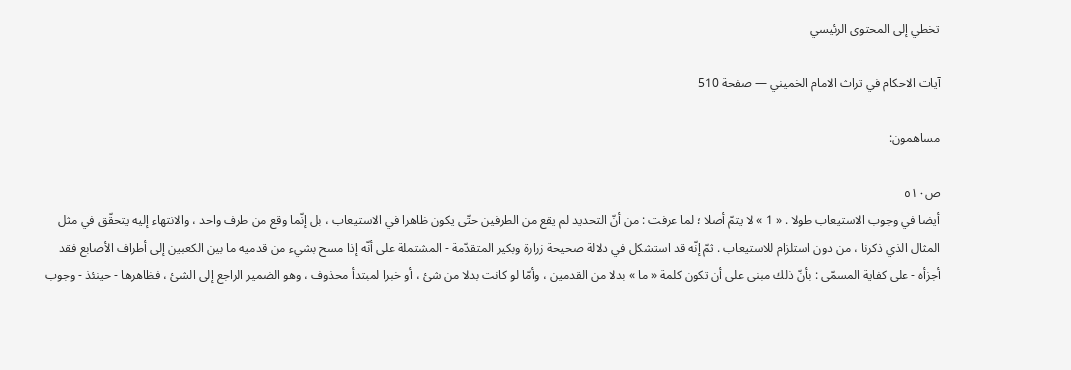تخطي إلى المحتوى الرئيسي

آيات الاحكام في تراث الامام الخميني — صفحة 510

مساهمون:

ص٥١٠
أيضا في وجوب الاستيعاب طولا . « 1 » لا يتمّ أصلا ؛ لما عرفت : من أنّ التحديد لم يقع من الطرفين حتّى يكون ظاهرا في الاستيعاب ، بل إنّما وقع من طرف واحد ، والانتهاء إليه يتحقّق في مثل المثال الذي ذكرنا ، من دون استلزام للاستيعاب . ثمّ إنّه قد استشكل في دلالة صحيحة زرارة وبكير المتقدّمة - المشتملة على أنّه إذا مسح بشيء من قدميه ما بين الكعبين إلى أطراف الأصابع فقد أجزأه - على كفاية المسمّى : بأنّ ذلك مبنى على أن تكون كلمة « ما » بدلا من القدمين ، وأمّا لو كانت بدلا من شئ ، أو خبرا لمبتدأ محذوف ، وهو الضمير الراجع إلى الشئ ، فظاهرها - حينئذ - وجوب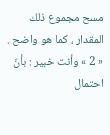مسح مجموع ذلك المقدار ، كما هو واضح . « 2 » وأنت خبير : بأنّ احتمال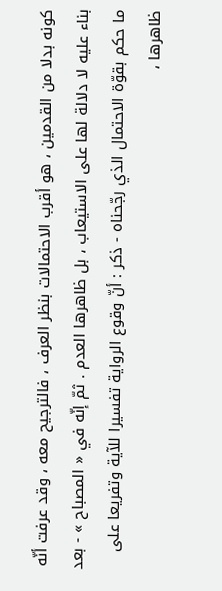كونه بدلا من القدمين ، هو أقرب الاحتمالات بنظر العرف ، فالترجيح معه ، وقد عرفت أنّه بناء عليه لا دلالة لها على الاستيعاب ، بل ظاهرها العدم . ثمّ إنّه في « المصباح » - بعد ما حكم بقوّة الاحتمال الذي رجّحناه - ذكر : أنّ وقوع الرواية تفسيرا للآية وتفريعا على ظاهرها ،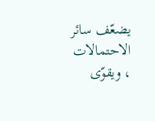يضعّف سائر الاحتمالات ، ويقوّى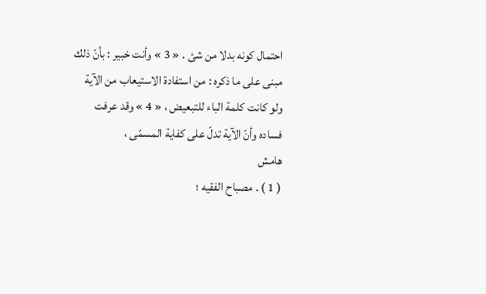احتمال كونه بدلا من شئ . « 3 » وأنت خبير : بأنّ ذلك مبنى على ما ذكره : من استفادة الاستيعاب من الآية ولو كانت كلمة الباء للتبعيض ، « 4 » وقد عرفت فساده وأنّ الآية تدلّ على كفاية المسمّى ،
هامش
( 1 ) . مصباح الفقيه ؛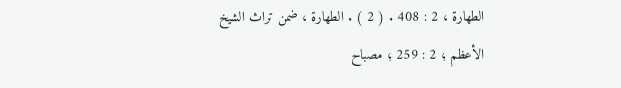الطهارة ، 2 : 408 . ( 2 ) . الطهارة ، ضمن تراث الشيخ الأعظم ؛ 2 : 259 ؛ مصباح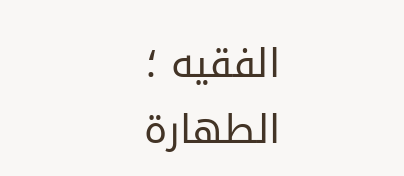الفقيه ؛ الطهارة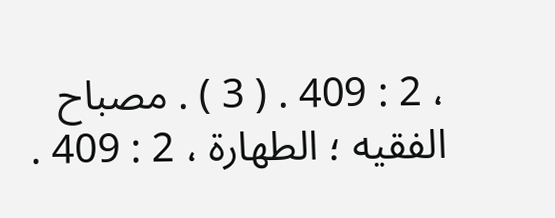، 2 : 409 . ( 3 ) . مصباح الفقيه ؛ الطهارة ، 2 : 409 .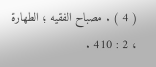( 4 ) . مصباح الفقيه ؛ الطهارة ، 2 : 410 .